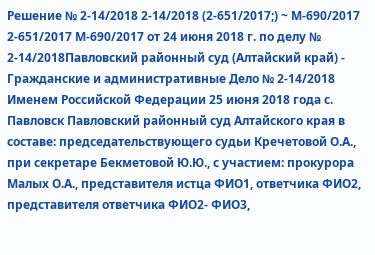Решение № 2-14/2018 2-14/2018 (2-651/2017;) ~ М-690/2017 2-651/2017 М-690/2017 от 24 июня 2018 г. по делу № 2-14/2018Павловский районный суд (Алтайский край) - Гражданские и административные Дело № 2-14/2018 Именем Российской Федерации 25 июня 2018 года с. Павловск Павловский районный суд Алтайского края в составе: председательствующего судьи Кречетовой О.А., при секретаре Бекметовой Ю.Ю., с участием: прокурора Малых О.А., представителя истца ФИО1, ответчика ФИО2, представителя ответчика ФИО2- ФИО3,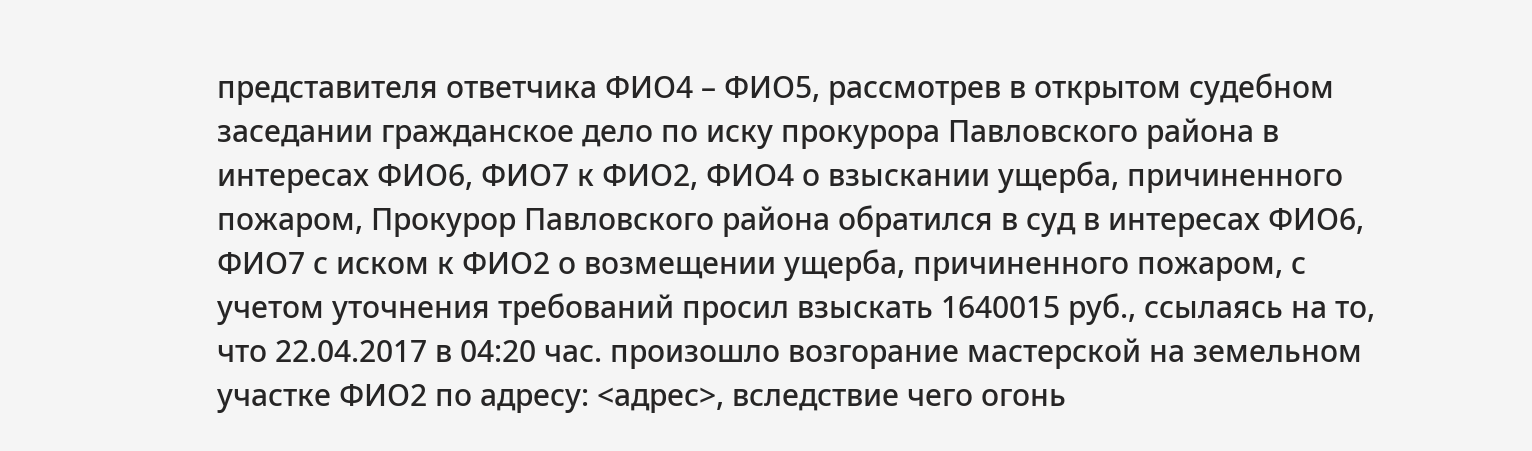представителя ответчика ФИО4 – ФИО5, рассмотрев в открытом судебном заседании гражданское дело по иску прокурора Павловского района в интересах ФИО6, ФИО7 к ФИО2, ФИО4 о взыскании ущерба, причиненного пожаром, Прокурор Павловского района обратился в суд в интересах ФИО6, ФИО7 с иском к ФИО2 о возмещении ущерба, причиненного пожаром, с учетом уточнения требований просил взыскать 1640015 руб., ссылаясь на то, что 22.04.2017 в 04:20 час. произошло возгорание мастерской на земельном участке ФИО2 по адресу: <адрес>, вследствие чего огонь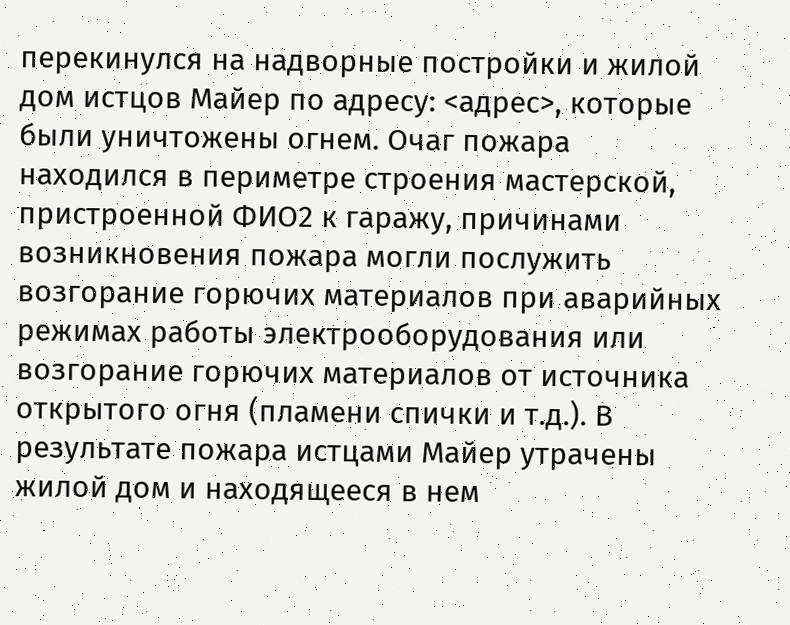перекинулся на надворные постройки и жилой дом истцов Майер по адресу: <адрес>, которые были уничтожены огнем. Очаг пожара находился в периметре строения мастерской, пристроенной ФИО2 к гаражу, причинами возникновения пожара могли послужить возгорание горючих материалов при аварийных режимах работы электрооборудования или возгорание горючих материалов от источника открытого огня (пламени спички и т.д.). В результате пожара истцами Майер утрачены жилой дом и находящееся в нем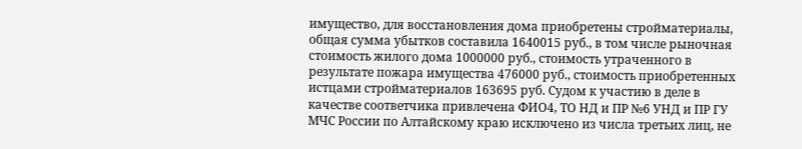имущество, для восстановления дома приобретены стройматериалы, общая сумма убытков составила 1640015 руб., в том числе рыночная стоимость жилого дома 1000000 руб., стоимость утраченного в результате пожара имущества 476000 руб., стоимость приобретенных истцами стройматериалов 163695 руб. Судом к участию в деле в качестве соответчика привлечена ФИО4, ТО НД и ПР №6 УНД и ПР ГУ МЧС России по Алтайскому краю исключено из числа третьих лиц, не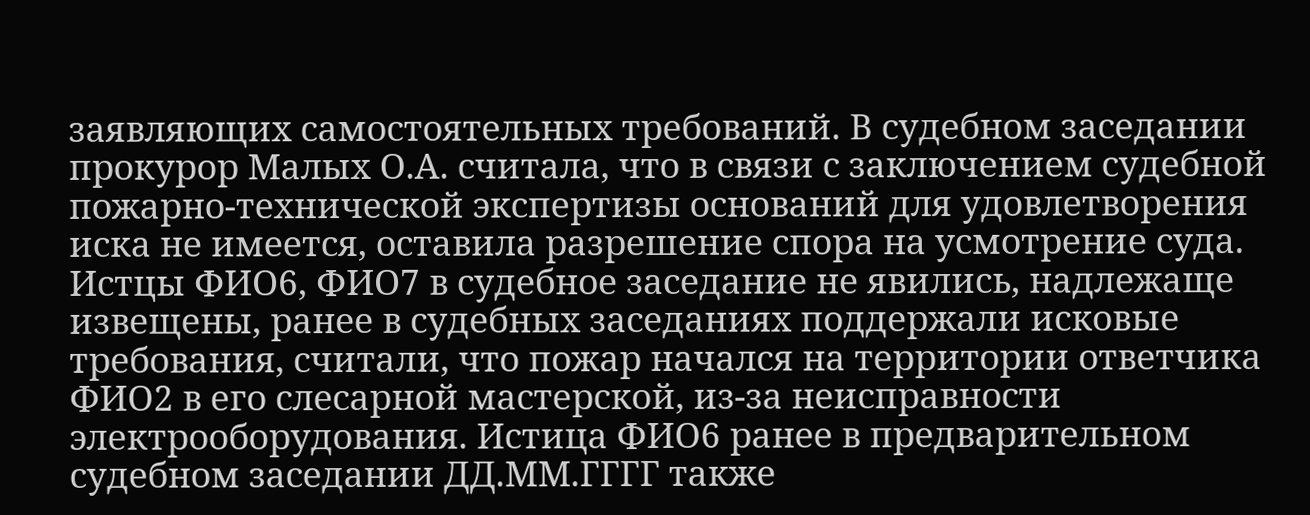заявляющих самостоятельных требований. В судебном заседании прокурор Малых О.А. считала, что в связи с заключением судебной пожарно-технической экспертизы оснований для удовлетворения иска не имеется, оставила разрешение спора на усмотрение суда. Истцы ФИО6, ФИО7 в судебное заседание не явились, надлежаще извещены, ранее в судебных заседаниях поддержали исковые требования, считали, что пожар начался на территории ответчика ФИО2 в его слесарной мастерской, из-за неисправности электрооборудования. Истица ФИО6 ранее в предварительном судебном заседании ДД.ММ.ГГГГ также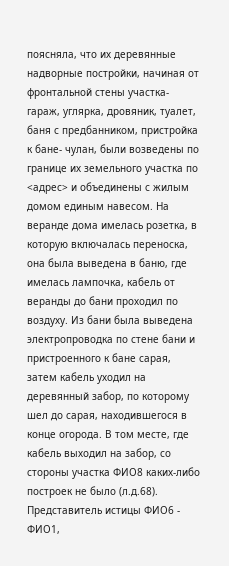поясняла, что их деревянные надворные постройки, начиная от фронтальной стены участка- гараж, углярка, дровяник, туалет, баня с предбанником, пристройка к бане- чулан, были возведены по границе их земельного участка по <адрес> и объединены с жилым домом единым навесом. На веранде дома имелась розетка, в которую включалась переноска, она была выведена в баню, где имелась лампочка, кабель от веранды до бани проходил по воздуху. Из бани была выведена электропроводка по стене бани и пристроенного к бане сарая, затем кабель уходил на деревянный забор, по которому шел до сарая, находившегося в конце огорода. В том месте, где кабель выходил на забор, со стороны участка ФИО8 каких-либо построек не было (л.д.68). Представитель истицы ФИО6 - ФИО1,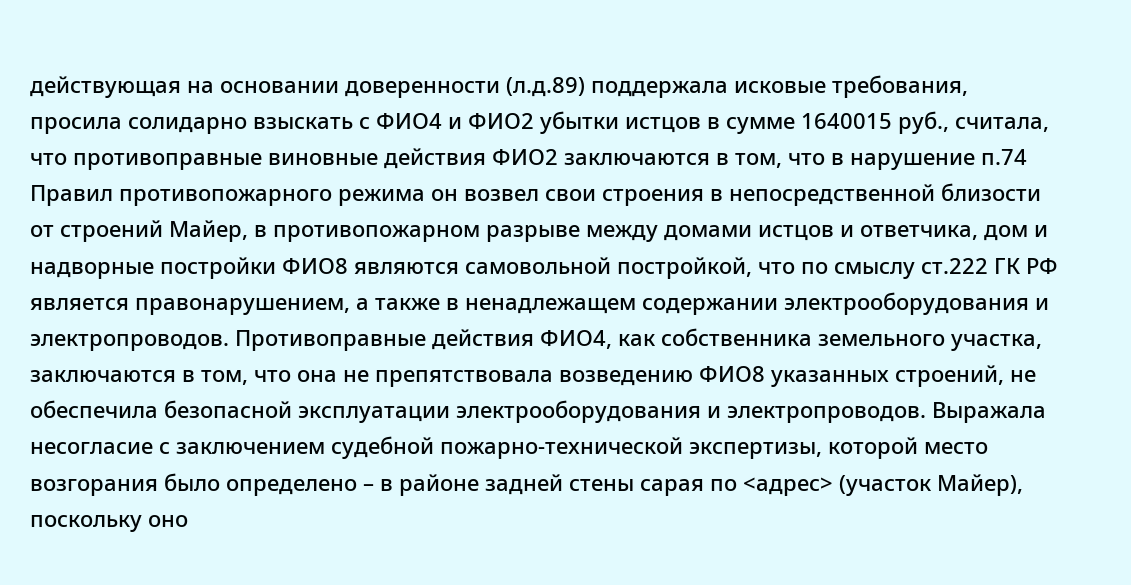действующая на основании доверенности (л.д.89) поддержала исковые требования, просила солидарно взыскать с ФИО4 и ФИО2 убытки истцов в сумме 1640015 руб., считала, что противоправные виновные действия ФИО2 заключаются в том, что в нарушение п.74 Правил противопожарного режима он возвел свои строения в непосредственной близости от строений Майер, в противопожарном разрыве между домами истцов и ответчика, дом и надворные постройки ФИО8 являются самовольной постройкой, что по смыслу ст.222 ГК РФ является правонарушением, а также в ненадлежащем содержании электрооборудования и электропроводов. Противоправные действия ФИО4, как собственника земельного участка, заключаются в том, что она не препятствовала возведению ФИО8 указанных строений, не обеспечила безопасной эксплуатации электрооборудования и электропроводов. Выражала несогласие с заключением судебной пожарно-технической экспертизы, которой место возгорания было определено – в районе задней стены сарая по <адрес> (участок Майер), поскольку оно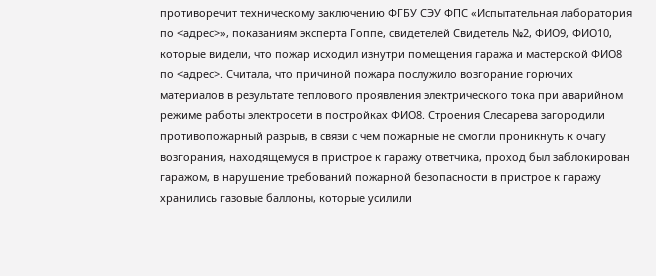противоречит техническому заключению ФГБУ СЭУ ФПС «Испытательная лаборатория по <адрес>», показаниям эксперта Гоппе, свидетелей Свидетель №2, ФИО9, ФИО10, которые видели, что пожар исходил изнутри помещения гаража и мастерской ФИО8 по <адрес>. Считала, что причиной пожара послужило возгорание горючих материалов в результате теплового проявления электрического тока при аварийном режиме работы электросети в постройках ФИО8. Строения Слесарева загородили противопожарный разрыв, в связи с чем пожарные не смогли проникнуть к очагу возгорания, находящемуся в пристрое к гаражу ответчика, проход был заблокирован гаражом, в нарушение требований пожарной безопасности в пристрое к гаражу хранились газовые баллоны, которые усилили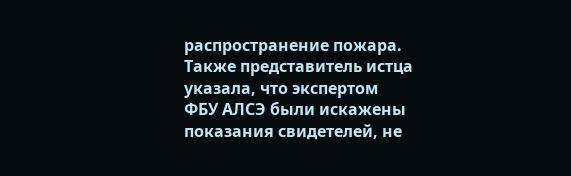распространение пожара. Также представитель истца указала, что экспертом ФБУ АЛСЭ были искажены показания свидетелей, не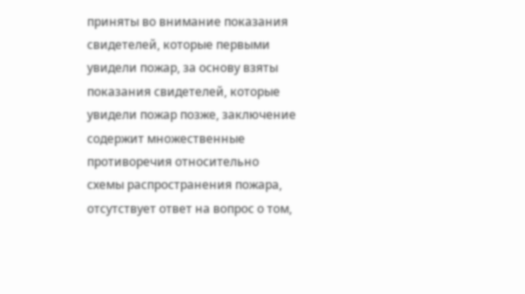приняты во внимание показания свидетелей, которые первыми увидели пожар, за основу взяты показания свидетелей, которые увидели пожар позже, заключение содержит множественные противоречия относительно схемы распространения пожара, отсутствует ответ на вопрос о том,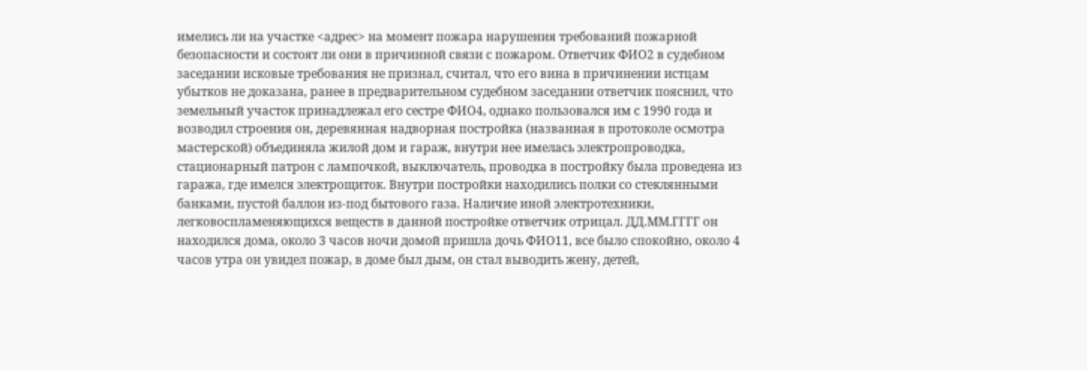имелись ли на участке <адрес> на момент пожара нарушения требований пожарной безопасности и состоят ли они в причинной связи с пожаром. Ответчик ФИО2 в судебном заседании исковые требования не признал, считал, что его вина в причинении истцам убытков не доказана, ранее в предварительном судебном заседании ответчик пояснил, что земельный участок принадлежал его сестре ФИО4, однако пользовался им с 1990 года и возводил строения он, деревянная надворная постройка (названная в протоколе осмотра мастерской) объединяла жилой дом и гараж, внутри нее имелась электропроводка, стационарный патрон с лампочкой, выключатель, проводка в постройку была проведена из гаража, где имелся электрощиток. Внутри постройки находились полки со стеклянными банками, пустой баллон из-под бытового газа. Наличие иной электротехники, легковоспламеняющихся веществ в данной постройке ответчик отрицал. ДД.ММ.ГГГГ он находился дома, около 3 часов ночи домой пришла дочь ФИО11, все было спокойно, около 4 часов утра он увидел пожар, в доме был дым, он стал выводить жену, детей,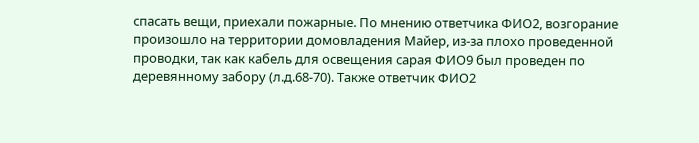спасать вещи, приехали пожарные. По мнению ответчика ФИО2, возгорание произошло на территории домовладения Майер, из-за плохо проведенной проводки, так как кабель для освещения сарая ФИО9 был проведен по деревянному забору (л.д.68-70). Также ответчик ФИО2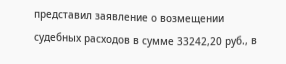представил заявление о возмещении судебных расходов в сумме 33242,20 руб., в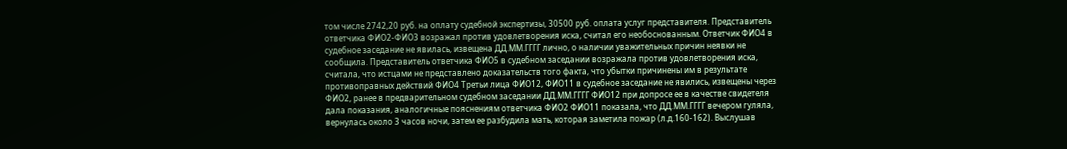том числе 2742,20 руб. на оплату судебной экспертизы, 30500 руб. оплата услуг представителя. Представитель ответчика ФИО2-ФИО3 возражал против удовлетворения иска, считал его необоснованным. Ответчик ФИО4 в судебное заседание не явилась, извещена ДД.ММ.ГГГГ лично, о наличии уважительных причин неявки не сообщила. Представитель ответчика ФИО5 в судебном заседании возражала против удовлетворения иска, считала, что истцами не представлено доказательств того факта, что убытки причинены им в результате противоправных действий ФИО4 Третьи лица ФИО12, ФИО11 в судебное заседание не явились, извещены через ФИО2, ранее в предварительном судебном заседании ДД.ММ.ГГГГ ФИО12 при допросе ее в качестве свидетеля дала показания, аналогичные пояснениям ответчика ФИО2 ФИО11 показала, что ДД.ММ.ГГГГ вечером гуляла, вернулась около 3 часов ночи, затем ее разбудила мать, которая заметила пожар (л.д.160-162). Выслушав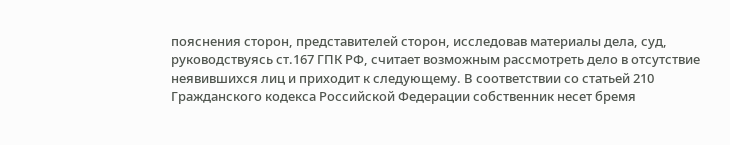пояснения сторон, представителей сторон, исследовав материалы дела, суд, руководствуясь ст.167 ГПК РФ, считает возможным рассмотреть дело в отсутствие неявившихся лиц и приходит к следующему. В соответствии со статьей 210 Гражданского кодекса Российской Федерации собственник несет бремя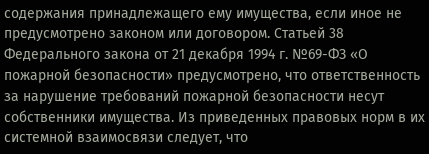содержания принадлежащего ему имущества, если иное не предусмотрено законом или договором. Статьей 38 Федерального закона от 21 декабря 1994 г. №69-ФЗ «О пожарной безопасности» предусмотрено, что ответственность за нарушение требований пожарной безопасности несут собственники имущества. Из приведенных правовых норм в их системной взаимосвязи следует, что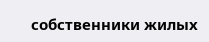собственники жилых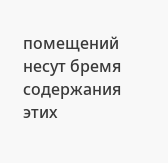помещений несут бремя содержания этих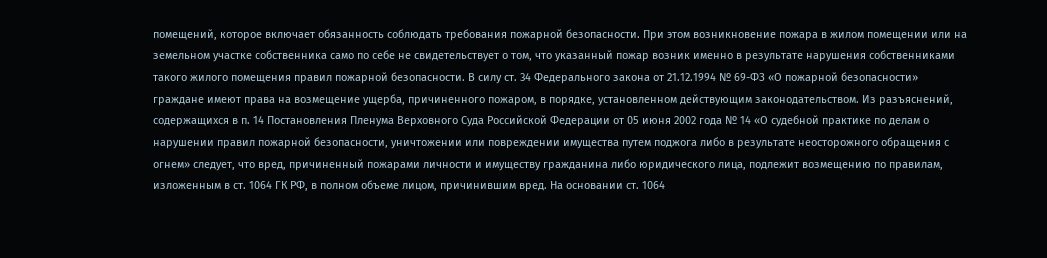помещений, которое включает обязанность соблюдать требования пожарной безопасности. При этом возникновение пожара в жилом помещении или на земельном участке собственника само по себе не свидетельствует о том, что указанный пожар возник именно в результате нарушения собственниками такого жилого помещения правил пожарной безопасности. В силу ст. 34 Федерального закона от 21.12.1994 № 69-ФЗ «О пожарной безопасности» граждане имеют права на возмещение ущерба, причиненного пожаром, в порядке, установленном действующим законодательством. Из разъяснений, содержащихся в п. 14 Постановления Пленума Верховного Суда Российской Федерации от 05 июня 2002 года № 14 «О судебной практике по делам о нарушении правил пожарной безопасности, уничтожении или повреждении имущества путем поджога либо в результате неосторожного обращения с огнем» следует, что вред, причиненный пожарами личности и имуществу гражданина либо юридического лица, подлежит возмещению по правилам, изложенным в ст. 1064 ГК РФ, в полном объеме лицом, причинившим вред. На основании ст. 1064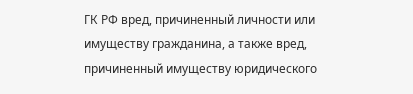ГК РФ вред, причиненный личности или имуществу гражданина, а также вред, причиненный имуществу юридического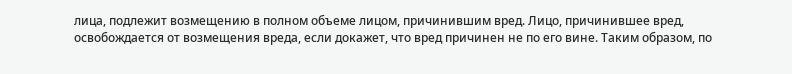лица, подлежит возмещению в полном объеме лицом, причинившим вред. Лицо, причинившее вред, освобождается от возмещения вреда, если докажет, что вред причинен не по его вине. Таким образом, по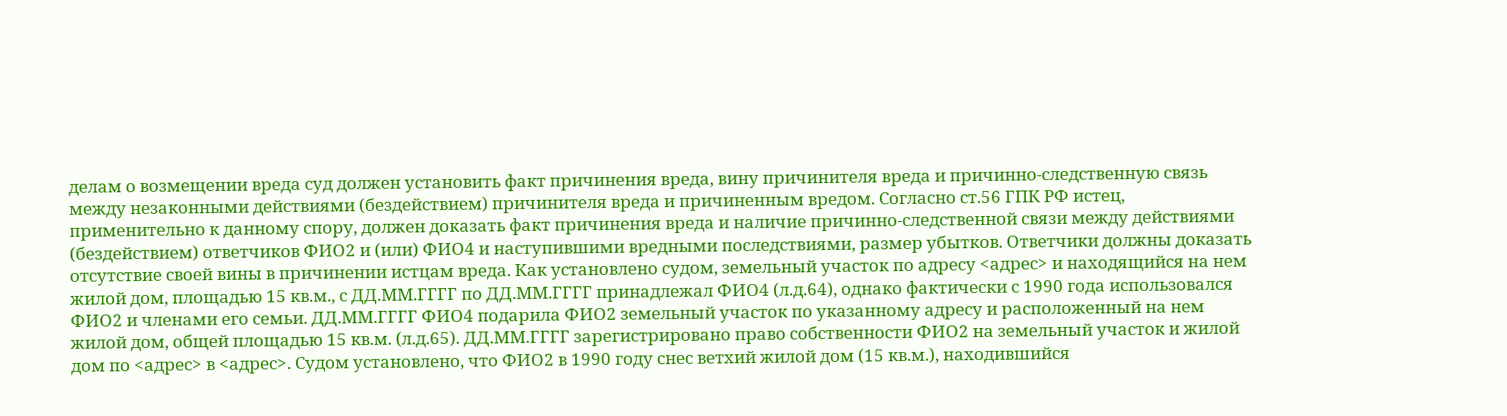делам о возмещении вреда суд должен установить факт причинения вреда, вину причинителя вреда и причинно-следственную связь между незаконными действиями (бездействием) причинителя вреда и причиненным вредом. Согласно ст.56 ГПК РФ истец, применительно к данному спору, должен доказать факт причинения вреда и наличие причинно-следственной связи между действиями (бездействием) ответчиков ФИО2 и (или) ФИО4 и наступившими вредными последствиями, размер убытков. Ответчики должны доказать отсутствие своей вины в причинении истцам вреда. Как установлено судом, земельный участок по адресу <адрес> и находящийся на нем жилой дом, площадью 15 кв.м., с ДД.ММ.ГГГГ по ДД.ММ.ГГГГ принадлежал ФИО4 (л.д.64), однако фактически с 1990 года использовался ФИО2 и членами его семьи. ДД.ММ.ГГГГ ФИО4 подарила ФИО2 земельный участок по указанному адресу и расположенный на нем жилой дом, общей площадью 15 кв.м. (л.д.65). ДД.ММ.ГГГГ зарегистрировано право собственности ФИО2 на земельный участок и жилой дом по <адрес> в <адрес>. Судом установлено, что ФИО2 в 1990 году снес ветхий жилой дом (15 кв.м.), находившийся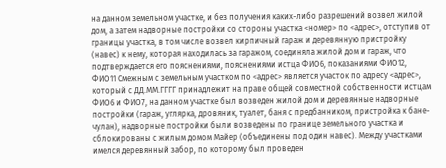на данном земельном участке, и без получения каких-либо разрешений возвел жилой дом, а затем надворные постройки со стороны участка <номер> по <адрес>, отступив от границы участка, в том числе возвел кирпичный гараж и деревянную пристройку (навес) к нему, которая находилась за гаражом, соединяла жилой дом и гараж, что подтверждается его пояснениями, пояснениями истца ФИО6, показаниями ФИО12, ФИО11 Смежным с земельным участком по <адрес> является участок по адресу <адрес>, который с ДД.ММ.ГГГГ принадлежит на праве общей совместной собственности истцам ФИО6 и ФИО7, на данном участке был возведен жилой дом и деревянные надворные постройки (гараж, углярка, дровяник, туалет, баня с предбанником, пристройка к бане- чулан), надворные постройки были возведены по границе земельного участка и сблокированы с жилым домом Майер (объединены под один навес). Между участками имелся деревянный забор, по которому был проведен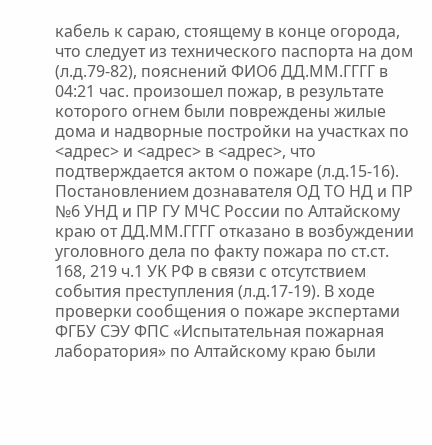кабель к сараю, стоящему в конце огорода, что следует из технического паспорта на дом (л.д.79-82), пояснений ФИО6 ДД.ММ.ГГГГ в 04:21 час. произошел пожар, в результате которого огнем были повреждены жилые дома и надворные постройки на участках по <адрес> и <адрес> в <адрес>, что подтверждается актом о пожаре (л.д.15-16). Постановлением дознавателя ОД ТО НД и ПР №6 УНД и ПР ГУ МЧС России по Алтайскому краю от ДД.ММ.ГГГГ отказано в возбуждении уголовного дела по факту пожара по ст.ст. 168, 219 ч.1 УК РФ в связи с отсутствием события преступления (л.д.17-19). В ходе проверки сообщения о пожаре экспертами ФГБУ СЭУ ФПС «Испытательная пожарная лаборатория» по Алтайскому краю были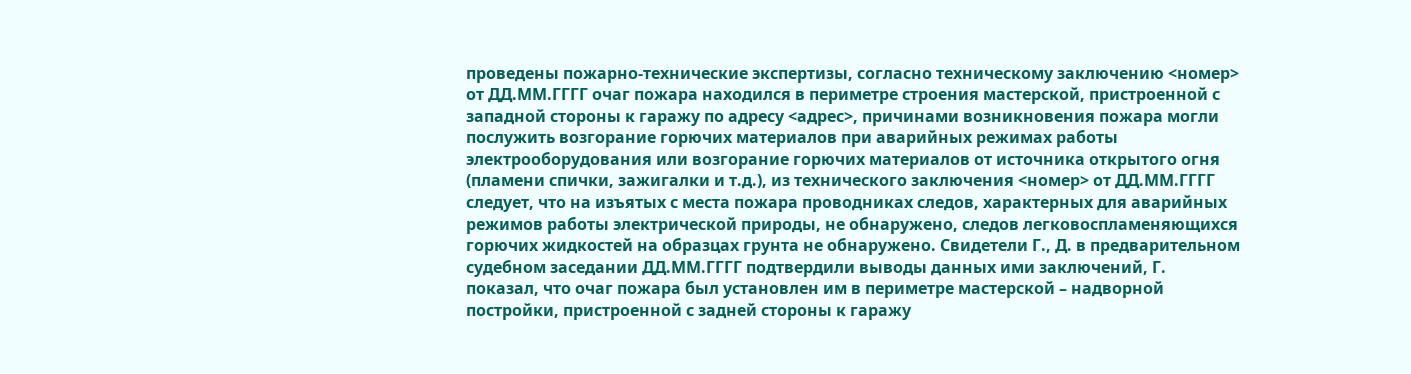проведены пожарно-технические экспертизы, согласно техническому заключению <номер> от ДД.ММ.ГГГГ очаг пожара находился в периметре строения мастерской, пристроенной с западной стороны к гаражу по адресу <адрес>, причинами возникновения пожара могли послужить возгорание горючих материалов при аварийных режимах работы электрооборудования или возгорание горючих материалов от источника открытого огня (пламени спички, зажигалки и т.д.), из технического заключения <номер> от ДД.ММ.ГГГГ следует, что на изъятых с места пожара проводниках следов, характерных для аварийных режимов работы электрической природы, не обнаружено, следов легковоспламеняющихся горючих жидкостей на образцах грунта не обнаружено. Свидетели Г., Д. в предварительном судебном заседании ДД.ММ.ГГГГ подтвердили выводы данных ими заключений, Г. показал, что очаг пожара был установлен им в периметре мастерской – надворной постройки, пристроенной с задней стороны к гаражу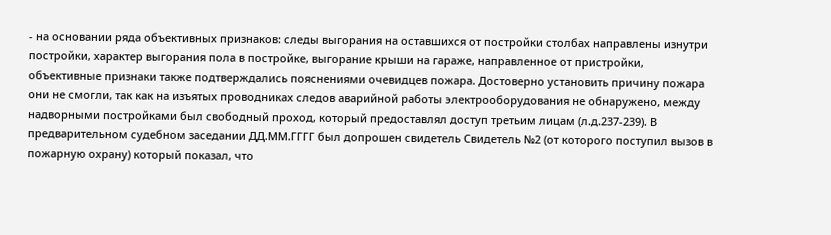- на основании ряда объективных признаков: следы выгорания на оставшихся от постройки столбах направлены изнутри постройки, характер выгорания пола в постройке, выгорание крыши на гараже, направленное от пристройки, объективные признаки также подтверждались пояснениями очевидцев пожара. Достоверно установить причину пожара они не смогли, так как на изъятых проводниках следов аварийной работы электрооборудования не обнаружено, между надворными постройками был свободный проход, который предоставлял доступ третьим лицам (л.д.237-239). В предварительном судебном заседании ДД.ММ.ГГГГ был допрошен свидетель Свидетель №2 (от которого поступил вызов в пожарную охрану) который показал, что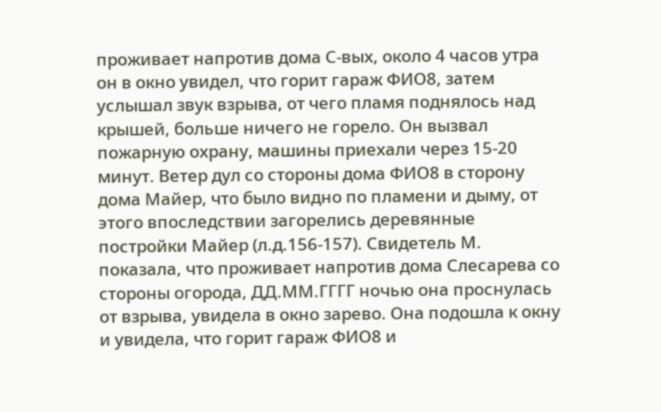проживает напротив дома С-вых, около 4 часов утра он в окно увидел, что горит гараж ФИО8, затем услышал звук взрыва, от чего пламя поднялось над крышей, больше ничего не горело. Он вызвал пожарную охрану, машины приехали через 15-20 минут. Ветер дул со стороны дома ФИО8 в сторону дома Майер, что было видно по пламени и дыму, от этого впоследствии загорелись деревянные постройки Майер (л.д.156-157). Свидетель М. показала, что проживает напротив дома Слесарева со стороны огорода, ДД.ММ.ГГГГ ночью она проснулась от взрыва, увидела в окно зарево. Она подошла к окну и увидела, что горит гараж ФИО8 и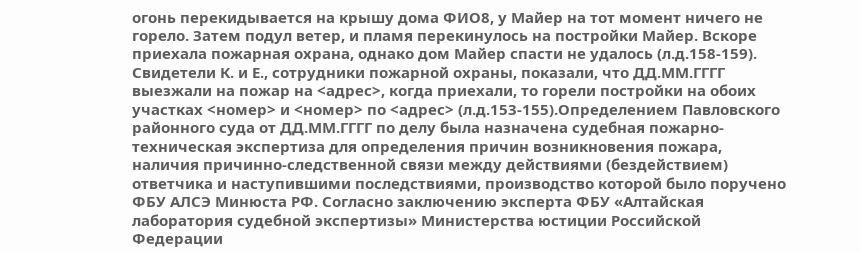огонь перекидывается на крышу дома ФИО8, у Майер на тот момент ничего не горело. Затем подул ветер, и пламя перекинулось на постройки Майер. Вскоре приехала пожарная охрана, однако дом Майер спасти не удалось (л.д.158-159). Свидетели К. и Е., сотрудники пожарной охраны, показали, что ДД.ММ.ГГГГ выезжали на пожар на <адрес>, когда приехали, то горели постройки на обоих участках <номер> и <номер> по <адрес> (л.д.153-155).Определением Павловского районного суда от ДД.ММ.ГГГГ по делу была назначена судебная пожарно-техническая экспертиза для определения причин возникновения пожара, наличия причинно-следственной связи между действиями (бездействием) ответчика и наступившими последствиями, производство которой было поручено ФБУ АЛСЭ Минюста РФ. Согласно заключению эксперта ФБУ «Алтайская лаборатория судебной экспертизы» Министерства юстиции Российской Федерации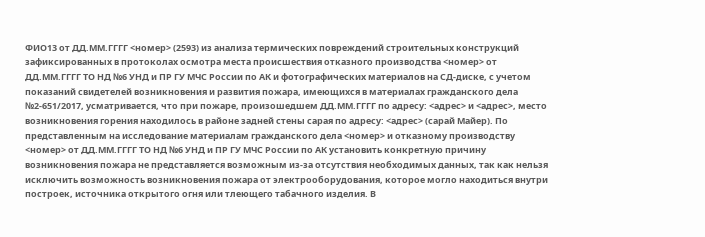ФИО13 от ДД.ММ.ГГГГ <номер> (2593) из анализа термических повреждений строительных конструкций зафиксированных в протоколах осмотра места происшествия отказного производства <номер> от ДД.ММ.ГГГГ ТО НД №6 УНД и ПР ГУ МЧС России по АК и фотографических материалов на СД-диске, с учетом показаний свидетелей возникновения и развития пожара, имеющихся в материалах гражданского дела №2-651/2017, усматривается, что при пожаре, произошедшем ДД.ММ.ГГГГ по адресу: <адрес> и <адрес>, место возникновения горения находилось в районе задней стены сарая по адресу: <адрес> (сарай Майер). По представленным на исследование материалам гражданского дела <номер> и отказному производству <номер> от ДД.ММ.ГГГГ ТО НД №6 УНД и ПР ГУ МЧС России по АК установить конкретную причину возникновения пожара не представляется возможным из-за отсутствия необходимых данных, так как нельзя исключить возможность возникновения пожара от электрооборудования, которое могло находиться внутри построек, источника открытого огня или тлеющего табачного изделия. В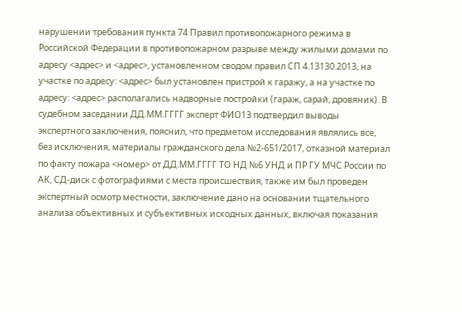нарушении требования пункта 74 Правил противопожарного режима в Российской Федерации в противопожарном разрыве между жилыми домами по адресу <адрес> и <адрес>, установленном сводом правил СП 4.13130.2013, на участке по адресу: <адрес> был установлен пристрой к гаражу, а на участке по адресу: <адрес> располагались надворные постройки (гараж, сарай, дровяник). В судебном заседании ДД.ММ.ГГГГ эксперт ФИО13 подтвердил выводы экспертного заключения, пояснил, что предметом исследования являлись все, без исключения, материалы гражданского дела №2-651/2017, отказной материал по факту пожара <номер> от ДД.ММ.ГГГГ ТО НД №6 УНД и ПР ГУ МЧС России по АК, СД-диск с фотографиями с места происшествия, также им был проведен экспертный осмотр местности, заключение дано на основании тщательного анализа объективных и субъективных исходных данных, включая показания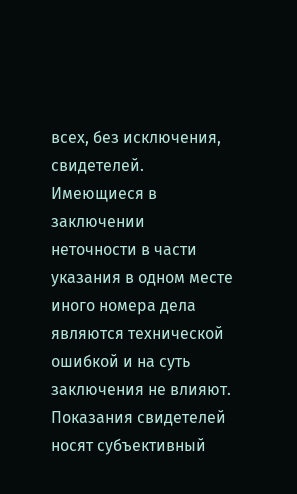всех, без исключения, свидетелей. Имеющиеся в заключении неточности в части указания в одном месте иного номера дела являются технической ошибкой и на суть заключения не влияют. Показания свидетелей носят субъективный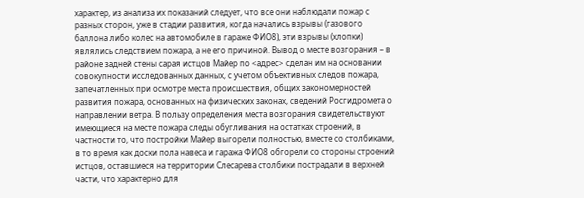характер, из анализа их показаний следует, что все они наблюдали пожар с разных сторон, уже в стадии развития, когда начались взрывы (газового баллона либо колес на автомобиле в гараже ФИО8), эти взрывы (хлопки) являлись следствием пожара, а не его причиной. Вывод о месте возгорания – в районе задней стены сарая истцов Майер по <адрес> сделан им на основании совокупности исследованных данных, с учетом объективных следов пожара, запечатленных при осмотре места происшествия, общих закономерностей развития пожара, основанных на физических законах, сведений Росгидромета о направлении ветра. В пользу определения места возгорания свидетельствуют имеющиеся на месте пожара следы обугливания на остатках строений, в частности то, что постройки Майер выгорели полностью, вместе со столбиками, в то время как доски пола навеса и гаража ФИО8 обгорели со стороны строений истцов, оставшиеся на территории Слесарева столбики пострадали в верхней части, что характерно для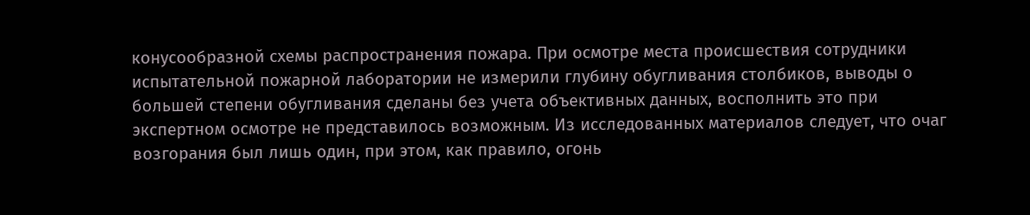конусообразной схемы распространения пожара. При осмотре места происшествия сотрудники испытательной пожарной лаборатории не измерили глубину обугливания столбиков, выводы о большей степени обугливания сделаны без учета объективных данных, восполнить это при экспертном осмотре не представилось возможным. Из исследованных материалов следует, что очаг возгорания был лишь один, при этом, как правило, огонь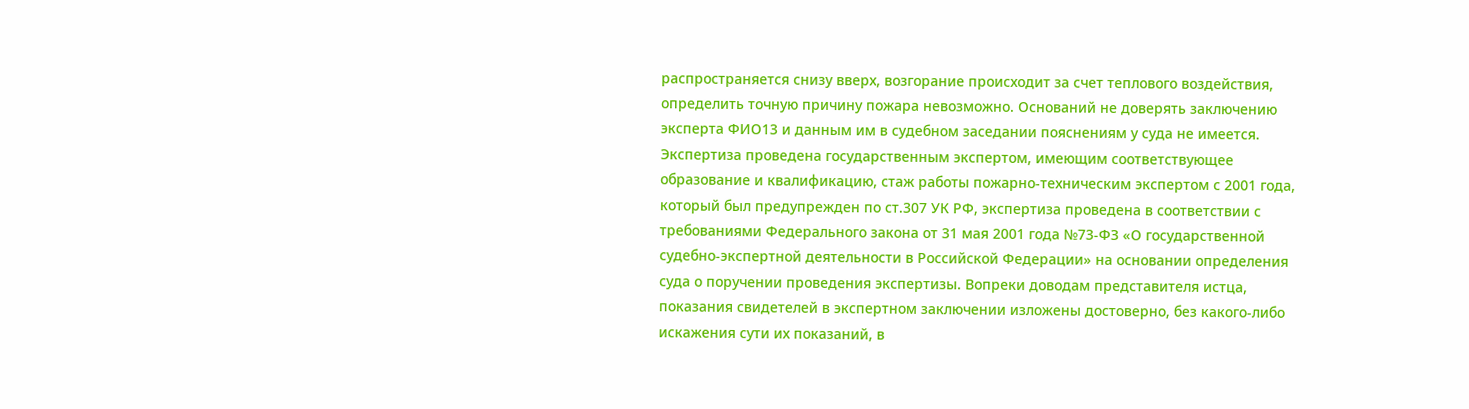распространяется снизу вверх, возгорание происходит за счет теплового воздействия, определить точную причину пожара невозможно. Оснований не доверять заключению эксперта ФИО13 и данным им в судебном заседании пояснениям у суда не имеется. Экспертиза проведена государственным экспертом, имеющим соответствующее образование и квалификацию, стаж работы пожарно-техническим экспертом с 2001 года, который был предупрежден по ст.307 УК РФ, экспертиза проведена в соответствии с требованиями Федерального закона от 31 мая 2001 года №73-ФЗ «О государственной судебно-экспертной деятельности в Российской Федерации» на основании определения суда о поручении проведения экспертизы. Вопреки доводам представителя истца, показания свидетелей в экспертном заключении изложены достоверно, без какого-либо искажения сути их показаний, в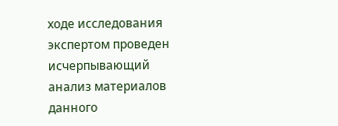ходе исследования экспертом проведен исчерпывающий анализ материалов данного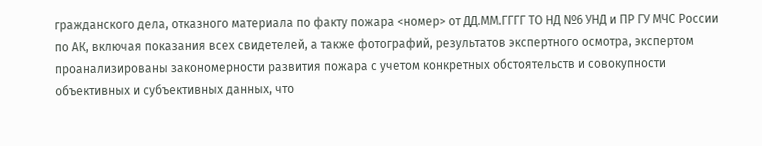гражданского дела, отказного материала по факту пожара <номер> от ДД.ММ.ГГГГ ТО НД №6 УНД и ПР ГУ МЧС России по АК, включая показания всех свидетелей, а также фотографий, результатов экспертного осмотра, экспертом проанализированы закономерности развития пожара с учетом конкретных обстоятельств и совокупности объективных и субъективных данных, что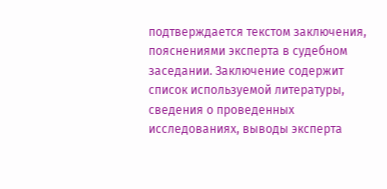подтверждается текстом заключения, пояснениями эксперта в судебном заседании. Заключение содержит список используемой литературы, сведения о проведенных исследованиях, выводы эксперта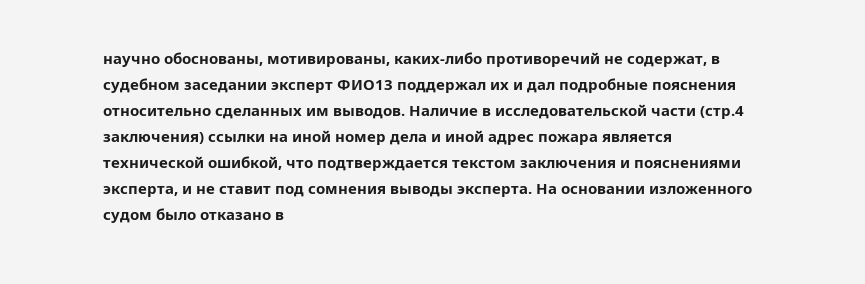научно обоснованы, мотивированы, каких-либо противоречий не содержат, в судебном заседании эксперт ФИО13 поддержал их и дал подробные пояснения относительно сделанных им выводов. Наличие в исследовательской части (стр.4 заключения) ссылки на иной номер дела и иной адрес пожара является технической ошибкой, что подтверждается текстом заключения и пояснениями эксперта, и не ставит под сомнения выводы эксперта. На основании изложенного судом было отказано в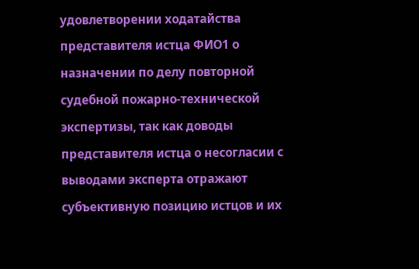удовлетворении ходатайства представителя истца ФИО1 о назначении по делу повторной судебной пожарно-технической экспертизы, так как доводы представителя истца о несогласии с выводами эксперта отражают субъективную позицию истцов и их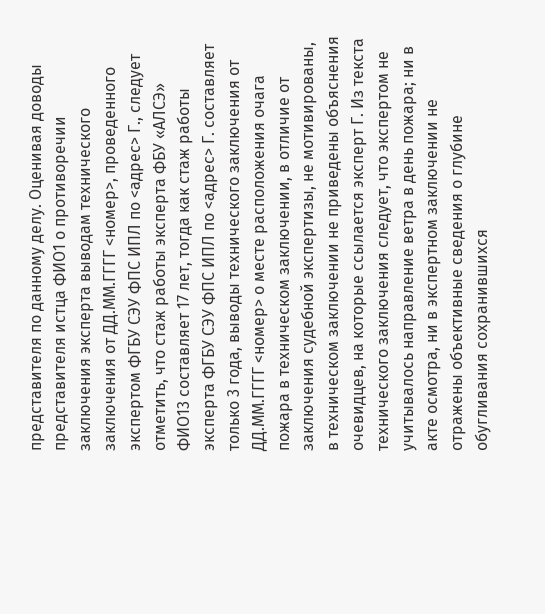представителя по данному делу. Оценивая доводы представителя истца ФИО1 о противоречии заключения эксперта выводам технического заключения от ДД.ММ.ГГГГ <номер>, проведенного экспертом ФГБУ СЭУ ФПС ИПЛ по <адрес> Г., следует отметить, что стаж работы эксперта ФБУ «АЛСЭ» ФИО13 составляет 17 лет, тогда как стаж работы эксперта ФГБУ СЭУ ФПС ИПЛ по <адрес> Г. составляет только 3 года, выводы технического заключения от ДД.ММ.ГГГГ <номер> о месте расположения очага пожара в техническом заключении, в отличие от заключения судебной экспертизы, не мотивированы, в техническом заключении не приведены объяснения очевидцев, на которые ссылается эксперт Г. Из текста технического заключения следует, что экспертом не учитывалось направление ветра в день пожара; ни в акте осмотра, ни в экспертном заключении не отражены объективные сведения о глубине обугливания сохранившихся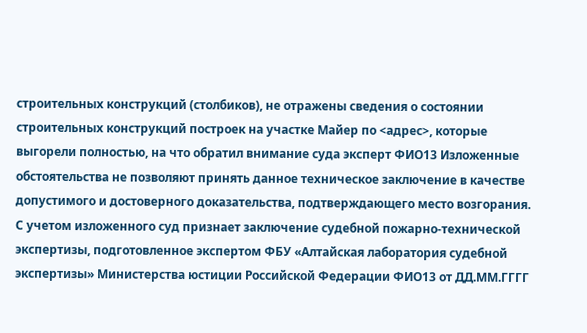строительных конструкций (столбиков), не отражены сведения о состоянии строительных конструкций построек на участке Майер по <адрес>, которые выгорели полностью, на что обратил внимание суда эксперт ФИО13 Изложенные обстоятельства не позволяют принять данное техническое заключение в качестве допустимого и достоверного доказательства, подтверждающего место возгорания. С учетом изложенного суд признает заключение судебной пожарно-технической экспертизы, подготовленное экспертом ФБУ «Алтайская лаборатория судебной экспертизы» Министерства юстиции Российской Федерации ФИО13 от ДД.ММ.ГГГГ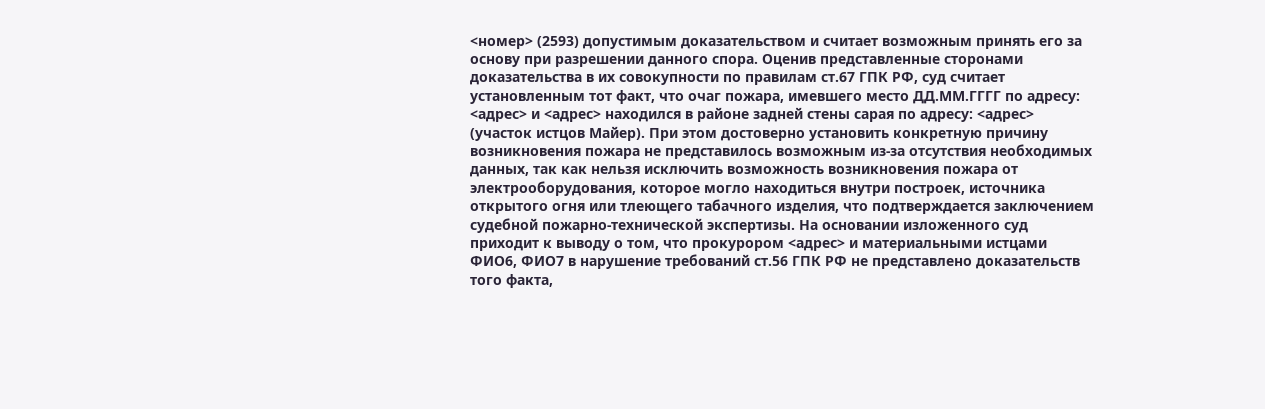<номер> (2593) допустимым доказательством и считает возможным принять его за основу при разрешении данного спора. Оценив представленные сторонами доказательства в их совокупности по правилам ст.67 ГПК РФ, суд считает установленным тот факт, что очаг пожара, имевшего место ДД.ММ.ГГГГ по адресу: <адрес> и <адрес> находился в районе задней стены сарая по адресу: <адрес> (участок истцов Майер). При этом достоверно установить конкретную причину возникновения пожара не представилось возможным из-за отсутствия необходимых данных, так как нельзя исключить возможность возникновения пожара от электрооборудования, которое могло находиться внутри построек, источника открытого огня или тлеющего табачного изделия, что подтверждается заключением судебной пожарно-технической экспертизы. На основании изложенного суд приходит к выводу о том, что прокурором <адрес> и материальными истцами ФИО6, ФИО7 в нарушение требований ст.56 ГПК РФ не представлено доказательств того факта,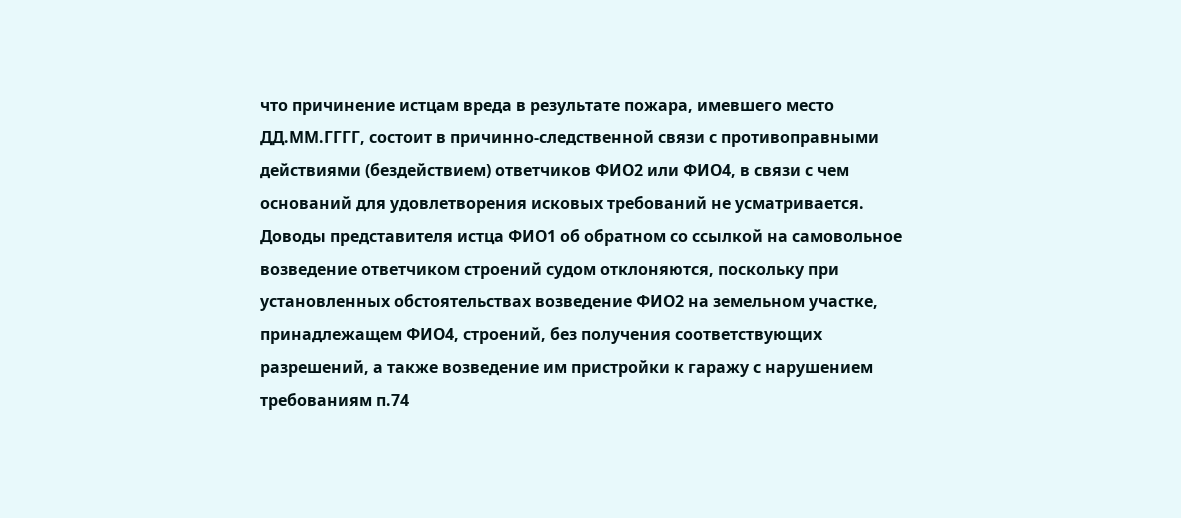что причинение истцам вреда в результате пожара, имевшего место ДД.ММ.ГГГГ, состоит в причинно-следственной связи с противоправными действиями (бездействием) ответчиков ФИО2 или ФИО4, в связи с чем оснований для удовлетворения исковых требований не усматривается. Доводы представителя истца ФИО1 об обратном со ссылкой на самовольное возведение ответчиком строений судом отклоняются, поскольку при установленных обстоятельствах возведение ФИО2 на земельном участке, принадлежащем ФИО4, строений, без получения соответствующих разрешений, а также возведение им пристройки к гаражу с нарушением требованиям п.74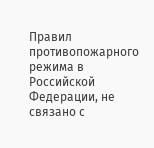Правил противопожарного режима в Российской Федерации, не связано с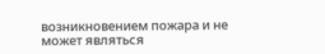возникновением пожара и не может являться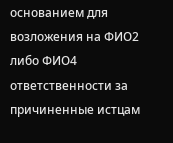основанием для возложения на ФИО2 либо ФИО4 ответственности за причиненные истцам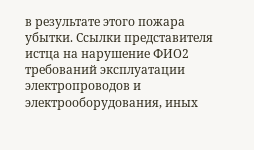в результате этого пожара убытки. Ссылки представителя истца на нарушение ФИО2 требований эксплуатации электропроводов и электрооборудования, иных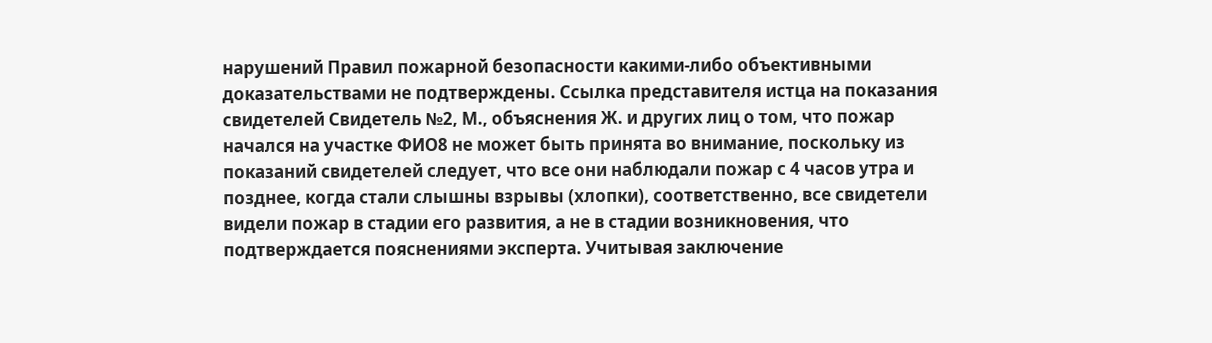нарушений Правил пожарной безопасности какими-либо объективными доказательствами не подтверждены. Ссылка представителя истца на показания свидетелей Свидетель №2, М., объяснения Ж. и других лиц о том, что пожар начался на участке ФИО8 не может быть принята во внимание, поскольку из показаний свидетелей следует, что все они наблюдали пожар с 4 часов утра и позднее, когда стали слышны взрывы (хлопки), соответственно, все свидетели видели пожар в стадии его развития, а не в стадии возникновения, что подтверждается пояснениями эксперта. Учитывая заключение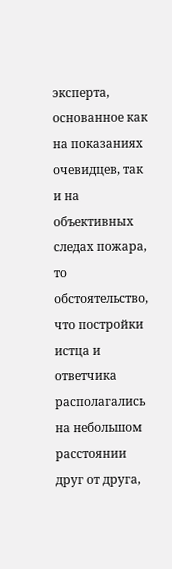эксперта, основанное как на показаниях очевидцев, так и на объективных следах пожара, то обстоятельство, что постройки истца и ответчика располагались на небольшом расстоянии друг от друга,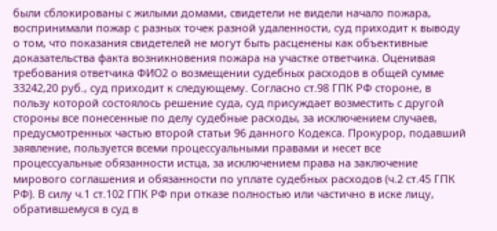были сблокированы с жилыми домами, свидетели не видели начало пожара, воспринимали пожар с разных точек разной удаленности, суд приходит к выводу о том, что показания свидетелей не могут быть расценены как объективные доказательства факта возникновения пожара на участке ответчика. Оценивая требования ответчика ФИО2 о возмещении судебных расходов в общей сумме 33242,20 руб., суд приходит к следующему. Согласно ст.98 ГПК РФ стороне, в пользу которой состоялось решение суда, суд присуждает возместить с другой стороны все понесенные по делу судебные расходы, за исключением случаев, предусмотренных частью второй статьи 96 данного Кодекса. Прокурор, подавший заявление, пользуется всеми процессуальными правами и несет все процессуальные обязанности истца, за исключением права на заключение мирового соглашения и обязанности по уплате судебных расходов (ч.2 ст.45 ГПК РФ). В силу ч.1 ст.102 ГПК РФ при отказе полностью или частично в иске лицу, обратившемуся в суд в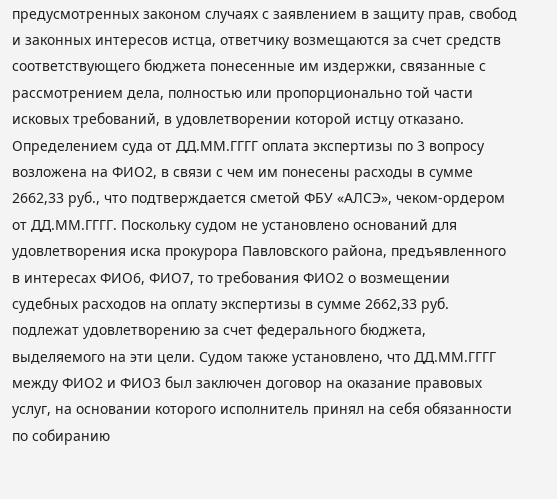предусмотренных законом случаях с заявлением в защиту прав, свобод и законных интересов истца, ответчику возмещаются за счет средств соответствующего бюджета понесенные им издержки, связанные с рассмотрением дела, полностью или пропорционально той части исковых требований, в удовлетворении которой истцу отказано. Определением суда от ДД.ММ.ГГГГ оплата экспертизы по 3 вопросу возложена на ФИО2, в связи с чем им понесены расходы в сумме 2662,33 руб., что подтверждается сметой ФБУ «АЛСЭ», чеком-ордером от ДД.ММ.ГГГГ. Поскольку судом не установлено оснований для удовлетворения иска прокурора Павловского района, предъявленного в интересах ФИО6, ФИО7, то требования ФИО2 о возмещении судебных расходов на оплату экспертизы в сумме 2662,33 руб. подлежат удовлетворению за счет федерального бюджета, выделяемого на эти цели. Судом также установлено, что ДД.ММ.ГГГГ между ФИО2 и ФИО3 был заключен договор на оказание правовых услуг, на основании которого исполнитель принял на себя обязанности по собиранию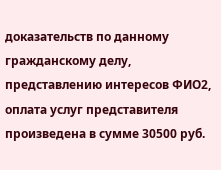доказательств по данному гражданскому делу, представлению интересов ФИО2, оплата услуг представителя произведена в сумме 30500 руб.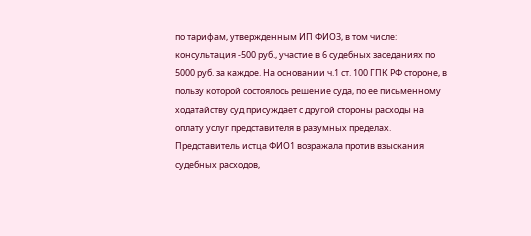по тарифам, утвержденным ИП ФИО3, в том числе: консультация -500 руб., участие в 6 судебных заседаниях по 5000 руб. за каждое. На основании ч.1 ст. 100 ГПК РФ стороне, в пользу которой состоялось решение суда, по ее письменному ходатайству суд присуждает с другой стороны расходы на оплату услуг представителя в разумных пределах. Представитель истца ФИО1 возражала против взыскания судебных расходов,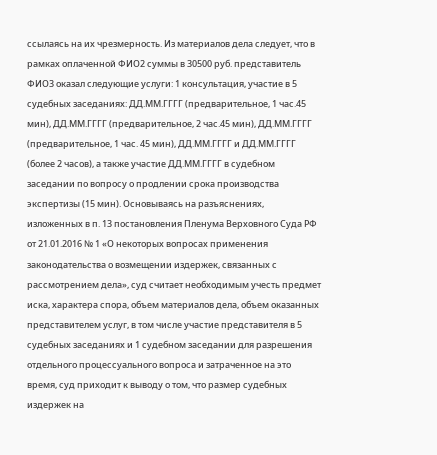ссылаясь на их чрезмерность. Из материалов дела следует, что в рамках оплаченной ФИО2 суммы в 30500 руб. представитель ФИО3 оказал следующие услуги: 1 консультация, участие в 5 судебных заседаниях: ДД.ММ.ГГГГ (предварительное, 1 час.45 мин), ДД.ММ.ГГГГ (предварительное, 2 час.45 мин), ДД.ММ.ГГГГ (предварительное, 1 час. 45 мин), ДД.ММ.ГГГГ и ДД.ММ.ГГГГ (более 2 часов), а также участие ДД.ММ.ГГГГ в судебном заседании по вопросу о продлении срока производства экспертизы (15 мин). Основываясь на разъяснениях, изложенных в п. 13 постановления Пленума Верховного Суда РФ от 21.01.2016 № 1 «О некоторых вопросах применения законодательства о возмещении издержек, связанных с рассмотрением дела», суд считает необходимым учесть предмет иска, характера спора, объем материалов дела, объем оказанных представителем услуг, в том числе участие представителя в 5 судебных заседаниях и 1 судебном заседании для разрешения отдельного процессуального вопроса и затраченное на это время, суд приходит к выводу о том, что размер судебных издержек на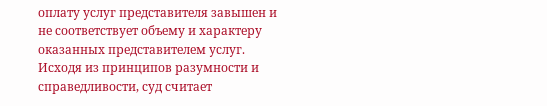оплату услуг представителя завышен и не соответствует объему и характеру оказанных представителем услуг. Исходя из принципов разумности и справедливости, суд считает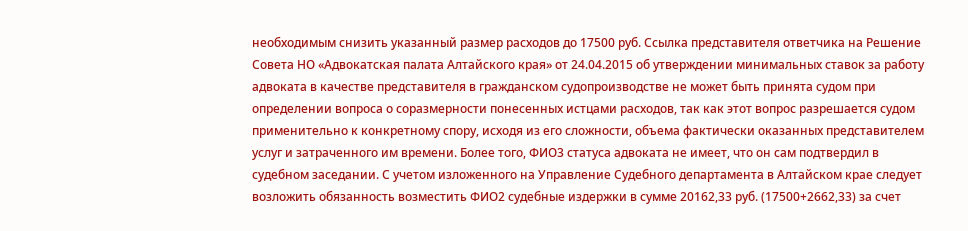необходимым снизить указанный размер расходов до 17500 руб. Ссылка представителя ответчика на Решение Совета НО «Адвокатская палата Алтайского края» от 24.04.2015 об утверждении минимальных ставок за работу адвоката в качестве представителя в гражданском судопроизводстве не может быть принята судом при определении вопроса о соразмерности понесенных истцами расходов, так как этот вопрос разрешается судом применительно к конкретному спору, исходя из его сложности, объема фактически оказанных представителем услуг и затраченного им времени. Более того, ФИО3 статуса адвоката не имеет, что он сам подтвердил в судебном заседании. С учетом изложенного на Управление Судебного департамента в Алтайском крае следует возложить обязанность возместить ФИО2 судебные издержки в сумме 20162,33 руб. (17500+2662,33) за счет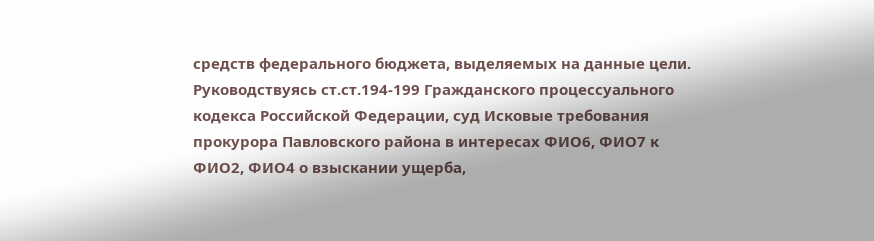средств федерального бюджета, выделяемых на данные цели. Руководствуясь ст.ст.194-199 Гражданского процессуального кодекса Российской Федерации, суд Исковые требования прокурора Павловского района в интересах ФИО6, ФИО7 к ФИО2, ФИО4 о взыскании ущерба,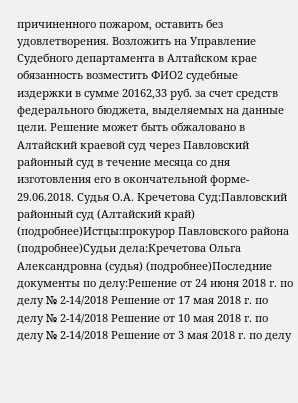причиненного пожаром, оставить без удовлетворения. Возложить на Управление Судебного департамента в Алтайском крае обязанность возместить ФИО2 судебные издержки в сумме 20162,33 руб. за счет средств федерального бюджета, выделяемых на данные цели. Решение может быть обжаловано в Алтайский краевой суд через Павловский районный суд в течение месяца со дня изготовления его в окончательной форме- 29.06.2018. Судья О.А. Кречетова Суд:Павловский районный суд (Алтайский край) (подробнее)Истцы:прокурор Павловского района (подробнее)Судьи дела:Кречетова Ольга Александровна (судья) (подробнее)Последние документы по делу:Решение от 24 июня 2018 г. по делу № 2-14/2018 Решение от 17 мая 2018 г. по делу № 2-14/2018 Решение от 10 мая 2018 г. по делу № 2-14/2018 Решение от 3 мая 2018 г. по делу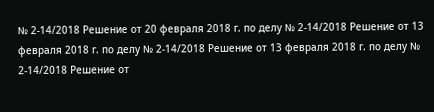№ 2-14/2018 Решение от 20 февраля 2018 г. по делу № 2-14/2018 Решение от 13 февраля 2018 г. по делу № 2-14/2018 Решение от 13 февраля 2018 г. по делу № 2-14/2018 Решение от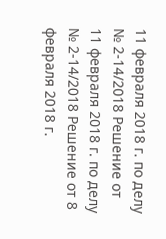11 февраля 2018 г. по делу № 2-14/2018 Решение от 11 февраля 2018 г. по делу № 2-14/2018 Решение от 8 февраля 2018 г.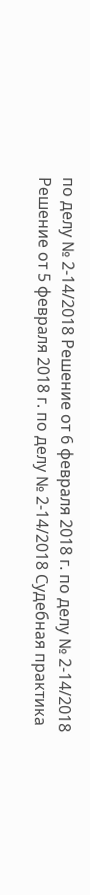по делу № 2-14/2018 Решение от 6 февраля 2018 г. по делу № 2-14/2018 Решение от 5 февраля 2018 г. по делу № 2-14/2018 Судебная практика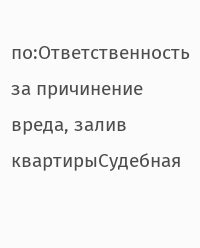по:Ответственность за причинение вреда, залив квартирыСудебная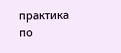практика по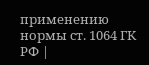применению нормы ст. 1064 ГК РФ |